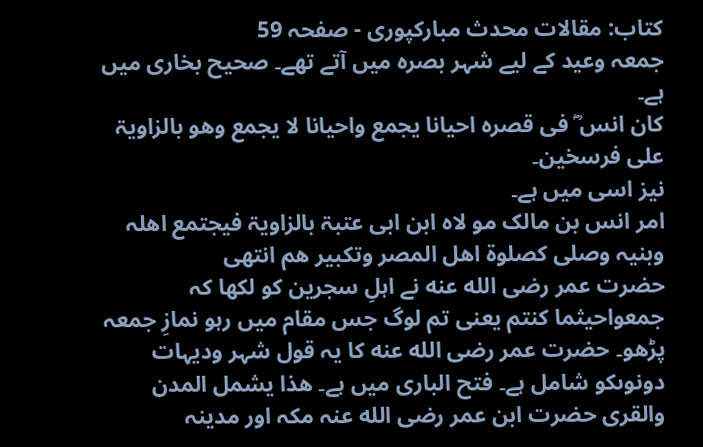کتاب: مقالات محدث مبارکپوری - صفحہ 59
جمعہ وعید کے لیے شہر بصرہ میں آتے تھے۔ صحیح بخاری میں ہے۔
کان انس ؓ فی قصرہ احیانا یجمع واحیانا لا یجمع وھو بالزاویۃ علی فرسخین۔
نیز اسی میں ہے۔
امر انس بن مالک مو لاہ ابن ابی عتبۃ بالزاویۃ فیجتمع اھلہ وبنیہ وصلی کصلوۃ اھل المصر وتکبیر ھم انتھی
حضرت عمر رضی الله عنه نے اہلِ سجرین کو لکھا کہ جمعواحیثما کنتم یعنی تم لوگ جس مقام میں رہو نمازِ جمعہ پڑھو۔ حضرت عمر رضی الله عنه کا یہ قول شہر ودیہات دونوںکو شامل ہے۔ فتح الباری میں ہے۔ ھذا یشمل المدن والقری حضرت ابن عمر رضی الله عنہ مکہ اور مدینہ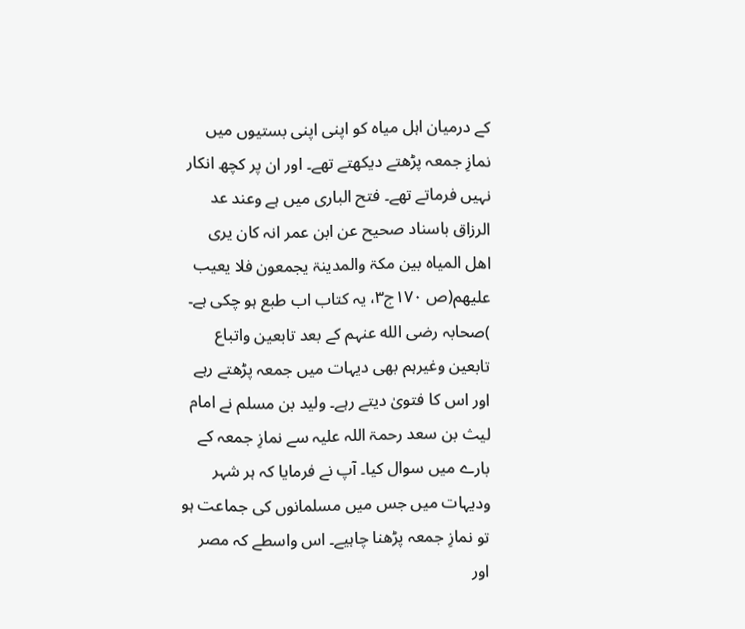کے درمیان اہل میاہ کو اپنی اپنی بستیوں میں نمازِ جمعہ پڑھتے دیکھتے تھے۔ اور ان پر کچھ انکار نہیں فرماتے تھے۔ فتح الباری میں ہے وعند عد الرزاق باسناد صحیح عن ابن عمر انہ کان یری اھل المیاہ بین مکۃ والمدینۃ یجمعون فلا یعیب علیھم(ص ۱۷۰ج۳، یہ کتاب اب طبع ہو چکی ہے۔ )صحابہ رضی الله عنہم کے بعد تابعین واتباع تابعین وغیرہم بھی دیہات میں جمعہ پڑھتے رہے اور اس کا فتویٰ دیتے رہے۔ ولید بن مسلم نے امام لیث بن سعد رحمۃ اللہ علیہ سے نمازِ جمعہ کے بارے میں سوال کیا۔ آپ نے فرمایا کہ ہر شہر ودیہات میں جس میں مسلمانوں کی جماعت ہو تو نمازِ جمعہ پڑھنا چاہیے۔ اس واسطے کہ مصر اور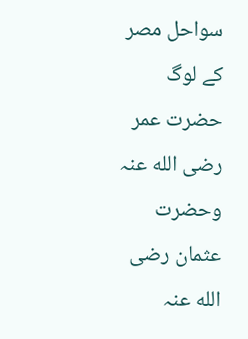سواحل مصر کے لوگ حضرت عمر رضی الله عنہ وحضرت عثمان رضی الله عنہ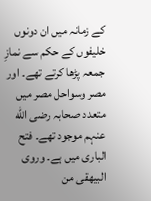کے زمانہ میں ان دونوں خلیفوں کے حکم سے نمازِ جمعہ پڑھا کرتے تھے۔ اور مصر وسواحل مصر میں متعدد صحابہ رضی الله عنہم موجود تھے۔ فتح الباری میں ہے۔ وروی البیھقی من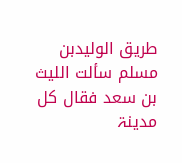طریق الولیدبن مسلم سألت اللیث بن سعد فقال کل مدینۃ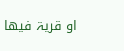او قریۃ فیھا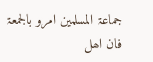جماعۃ المسلمین امرو بالجمعۃ فان اھل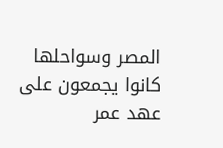المصر وسواحلھا کانوا یجمعون علی عھد عمر